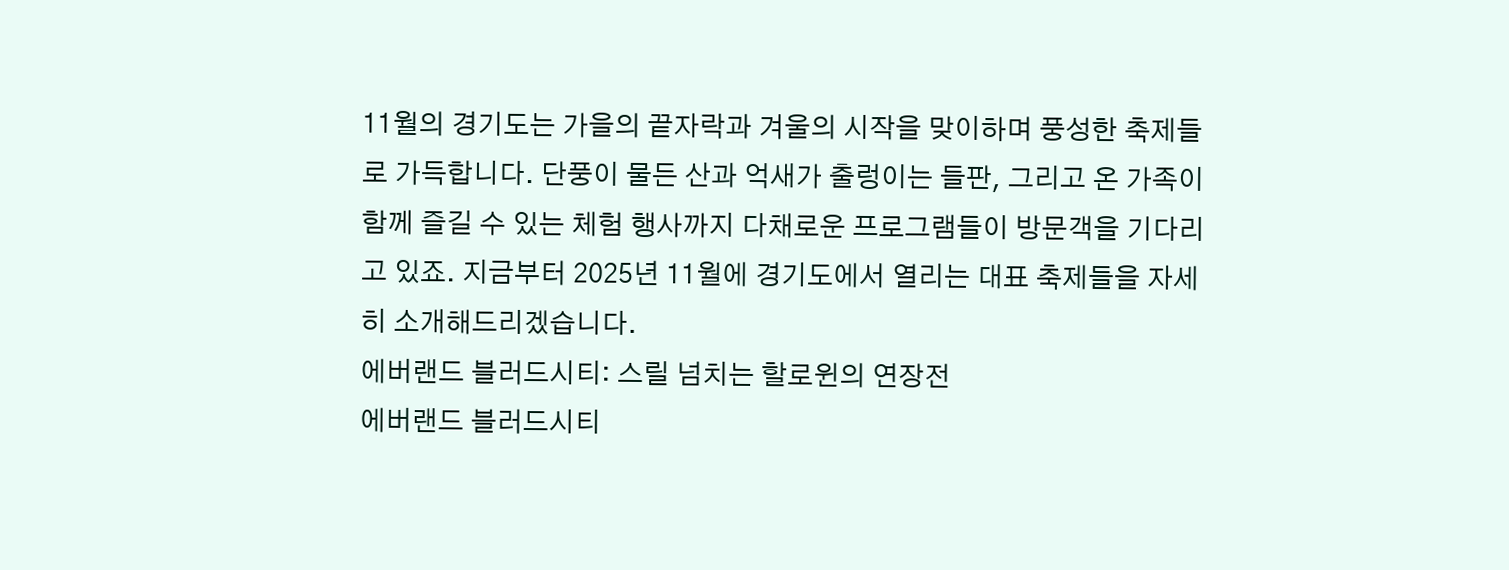11월의 경기도는 가을의 끝자락과 겨울의 시작을 맞이하며 풍성한 축제들로 가득합니다. 단풍이 물든 산과 억새가 출렁이는 들판, 그리고 온 가족이 함께 즐길 수 있는 체험 행사까지 다채로운 프로그램들이 방문객을 기다리고 있죠. 지금부터 2025년 11월에 경기도에서 열리는 대표 축제들을 자세히 소개해드리겠습니다.
에버랜드 블러드시티: 스릴 넘치는 할로윈의 연장전
에버랜드 블러드시티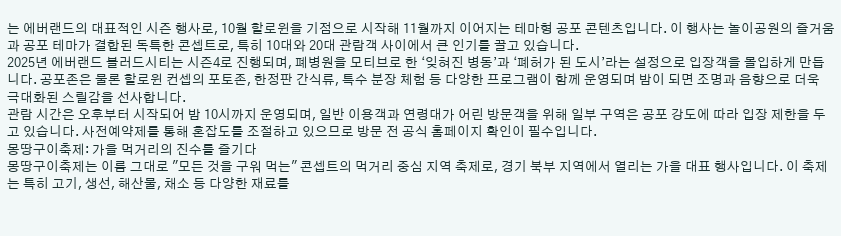는 에버랜드의 대표적인 시즌 행사로, 10월 할로윈을 기점으로 시작해 11월까지 이어지는 테마형 공포 콘텐츠입니다. 이 행사는 놀이공원의 즐거움과 공포 테마가 결합된 독특한 콘셉트로, 특히 10대와 20대 관람객 사이에서 큰 인기를 끌고 있습니다.
2025년 에버랜드 블러드시티는 시즌4로 진행되며, 폐병원을 모티브로 한 ‘잊혀진 병동’과 ‘폐허가 된 도시’라는 설정으로 입장객을 몰입하게 만듭니다. 공포존은 물론 할로윈 컨셉의 포토존, 한정판 간식류, 특수 분장 체험 등 다양한 프로그램이 함께 운영되며 밤이 되면 조명과 음향으로 더욱 극대화된 스릴감을 선사합니다.
관람 시간은 오후부터 시작되어 밤 10시까지 운영되며, 일반 이용객과 연령대가 어린 방문객을 위해 일부 구역은 공포 강도에 따라 입장 제한을 두고 있습니다. 사전예약제를 통해 혼잡도를 조절하고 있으므로 방문 전 공식 홈페이지 확인이 필수입니다.
몽땅구이축제: 가을 먹거리의 진수를 즐기다
몽땅구이축제는 이름 그대로 "모든 것을 구워 먹는" 콘셉트의 먹거리 중심 지역 축제로, 경기 북부 지역에서 열리는 가을 대표 행사입니다. 이 축제는 특히 고기, 생선, 해산물, 채소 등 다양한 재료를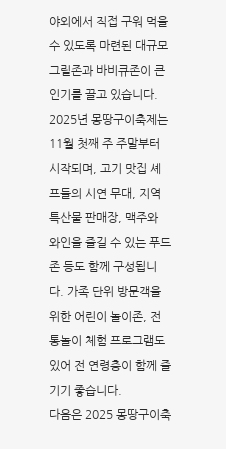야외에서 직접 구워 먹을 수 있도록 마련된 대규모 그릴존과 바비큐존이 큰 인기를 끌고 있습니다.
2025년 몽땅구이축제는 11월 첫째 주 주말부터 시작되며, 고기 맛집 셰프들의 시연 무대, 지역 특산물 판매장, 맥주와 와인을 즐길 수 있는 푸드존 등도 함께 구성됩니다. 가족 단위 방문객을 위한 어린이 놀이존, 전통놀이 체험 프로그램도 있어 전 연령층이 함께 즐기기 좋습니다.
다음은 2025 몽땅구이축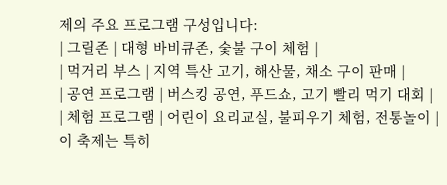제의 주요 프로그램 구성입니다:
| 그릴존 | 대형 바비큐존, 숯불 구이 체험 |
| 먹거리 부스 | 지역 특산 고기, 해산물, 채소 구이 판매 |
| 공연 프로그램 | 버스킹 공연, 푸드쇼, 고기 빨리 먹기 대회 |
| 체험 프로그램 | 어린이 요리교실, 불피우기 체험, 전통놀이 |
이 축제는 특히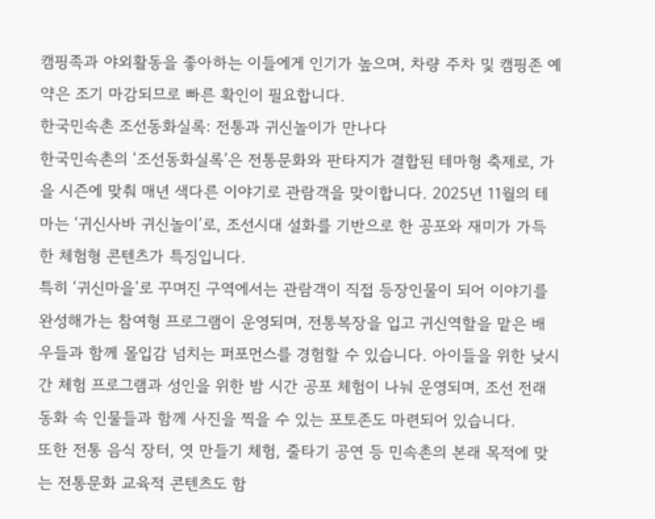캠핑족과 야외활동을 좋아하는 이들에게 인기가 높으며, 차량 주차 및 캠핑존 예약은 조기 마감되므로 빠른 확인이 필요합니다.
한국민속촌 조선동화실록: 전통과 귀신놀이가 만나다
한국민속촌의 ‘조선동화실록’은 전통문화와 판타지가 결합된 테마형 축제로, 가을 시즌에 맞춰 매년 색다른 이야기로 관람객을 맞이합니다. 2025년 11월의 테마는 ‘귀신사바 귀신놀이’로, 조선시대 설화를 기반으로 한 공포와 재미가 가득한 체험형 콘텐츠가 특징입니다.
특히 ‘귀신마을’로 꾸며진 구역에서는 관람객이 직접 등장인물이 되어 이야기를 완성해가는 참여형 프로그램이 운영되며, 전통복장을 입고 귀신역할을 맡은 배우들과 함께 몰입감 넘치는 퍼포먼스를 경험할 수 있습니다. 아이들을 위한 낮시간 체험 프로그램과 성인을 위한 밤 시간 공포 체험이 나눠 운영되며, 조선 전래동화 속 인물들과 함께 사진을 찍을 수 있는 포토존도 마련되어 있습니다.
또한 전통 음식 장터, 엿 만들기 체험, 줄타기 공연 등 민속촌의 본래 목적에 맞는 전통문화 교육적 콘텐츠도 함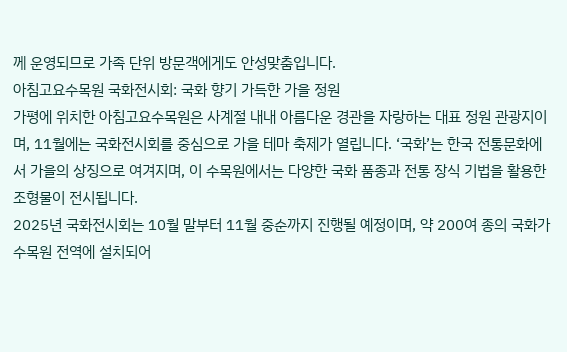께 운영되므로 가족 단위 방문객에게도 안성맞춤입니다.
아침고요수목원 국화전시회: 국화 향기 가득한 가을 정원
가평에 위치한 아침고요수목원은 사계절 내내 아름다운 경관을 자랑하는 대표 정원 관광지이며, 11월에는 국화전시회를 중심으로 가을 테마 축제가 열립니다. ‘국화’는 한국 전통문화에서 가을의 상징으로 여겨지며, 이 수목원에서는 다양한 국화 품종과 전통 장식 기법을 활용한 조형물이 전시됩니다.
2025년 국화전시회는 10월 말부터 11월 중순까지 진행될 예정이며, 약 200여 종의 국화가 수목원 전역에 설치되어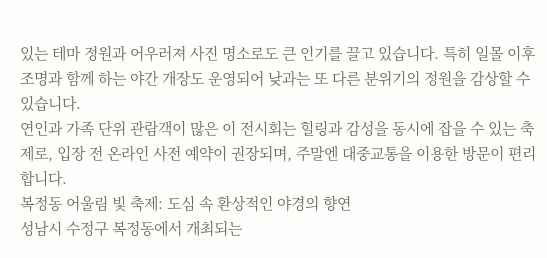있는 테마 정원과 어우러져 사진 명소로도 큰 인기를 끌고 있습니다. 특히 일몰 이후 조명과 함께 하는 야간 개장도 운영되어 낮과는 또 다른 분위기의 정원을 감상할 수 있습니다.
연인과 가족 단위 관람객이 많은 이 전시회는 힐링과 감성을 동시에 잡을 수 있는 축제로, 입장 전 온라인 사전 예약이 권장되며, 주말엔 대중교통을 이용한 방문이 편리합니다.
복정동 어울림 빛 축제: 도심 속 환상적인 야경의 향연
성남시 수정구 복정동에서 개최되는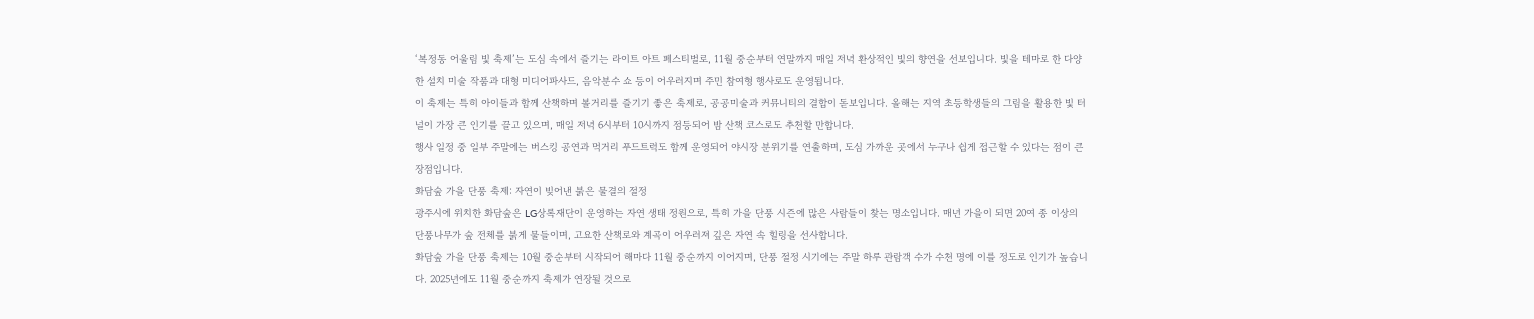‘복정동 어울림 빛 축제’는 도심 속에서 즐기는 라이트 아트 페스티벌로, 11월 중순부터 연말까지 매일 저녁 환상적인 빛의 향연을 선보입니다. 빛을 테마로 한 다양한 설치 미술 작품과 대형 미디어파사드, 음악분수 쇼 등이 어우러지며 주민 참여형 행사로도 운영됩니다.
이 축제는 특히 아이들과 함께 산책하며 볼거리를 즐기기 좋은 축제로, 공공미술과 커뮤니티의 결합이 돋보입니다. 올해는 지역 초등학생들의 그림을 활용한 빛 터널이 가장 큰 인기를 끌고 있으며, 매일 저녁 6시부터 10시까지 점등되어 밤 산책 코스로도 추천할 만합니다.
행사 일정 중 일부 주말에는 버스킹 공연과 먹거리 푸드트럭도 함께 운영되어 야시장 분위기를 연출하며, 도심 가까운 곳에서 누구나 쉽게 접근할 수 있다는 점이 큰 장점입니다.
화담숲 가을 단풍 축제: 자연이 빚어낸 붉은 물결의 절정
광주시에 위치한 화담숲은 LG상록재단이 운영하는 자연 생태 정원으로, 특히 가을 단풍 시즌에 많은 사람들이 찾는 명소입니다. 매년 가을이 되면 20여 종 이상의 단풍나무가 숲 전체를 붉게 물들이며, 고요한 산책로와 계곡이 어우러져 깊은 자연 속 힐링을 선사합니다.
화담숲 가을 단풍 축제는 10월 중순부터 시작되어 해마다 11월 중순까지 이어지며, 단풍 절정 시기에는 주말 하루 관람객 수가 수천 명에 이를 정도로 인기가 높습니다. 2025년에도 11월 중순까지 축제가 연장될 것으로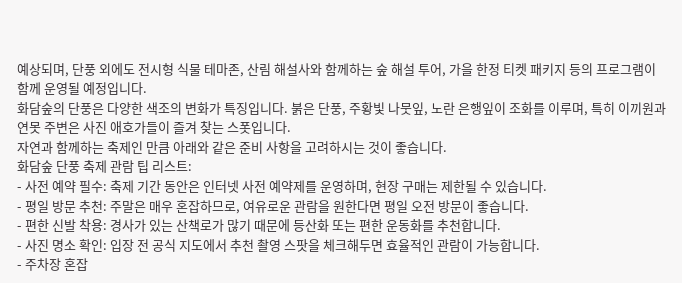예상되며, 단풍 외에도 전시형 식물 테마존, 산림 해설사와 함께하는 숲 해설 투어, 가을 한정 티켓 패키지 등의 프로그램이 함께 운영될 예정입니다.
화담숲의 단풍은 다양한 색조의 변화가 특징입니다. 붉은 단풍, 주황빛 나뭇잎, 노란 은행잎이 조화를 이루며, 특히 이끼원과 연못 주변은 사진 애호가들이 즐겨 찾는 스폿입니다.
자연과 함께하는 축제인 만큼 아래와 같은 준비 사항을 고려하시는 것이 좋습니다.
화담숲 단풍 축제 관람 팁 리스트:
- 사전 예약 필수: 축제 기간 동안은 인터넷 사전 예약제를 운영하며, 현장 구매는 제한될 수 있습니다.
- 평일 방문 추천: 주말은 매우 혼잡하므로, 여유로운 관람을 원한다면 평일 오전 방문이 좋습니다.
- 편한 신발 착용: 경사가 있는 산책로가 많기 때문에 등산화 또는 편한 운동화를 추천합니다.
- 사진 명소 확인: 입장 전 공식 지도에서 추천 촬영 스팟을 체크해두면 효율적인 관람이 가능합니다.
- 주차장 혼잡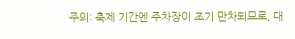주의: 축제 기간엔 주차장이 조기 만차되므로, 대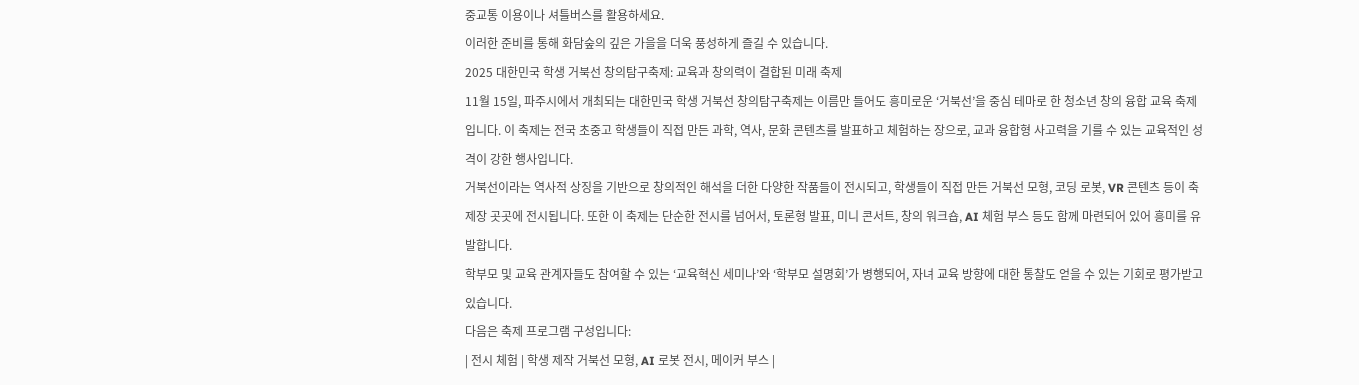중교통 이용이나 셔틀버스를 활용하세요.
이러한 준비를 통해 화담숲의 깊은 가을을 더욱 풍성하게 즐길 수 있습니다.
2025 대한민국 학생 거북선 창의탐구축제: 교육과 창의력이 결합된 미래 축제
11월 15일, 파주시에서 개최되는 대한민국 학생 거북선 창의탐구축제는 이름만 들어도 흥미로운 ‘거북선’을 중심 테마로 한 청소년 창의 융합 교육 축제입니다. 이 축제는 전국 초중고 학생들이 직접 만든 과학, 역사, 문화 콘텐츠를 발표하고 체험하는 장으로, 교과 융합형 사고력을 기를 수 있는 교육적인 성격이 강한 행사입니다.
거북선이라는 역사적 상징을 기반으로 창의적인 해석을 더한 다양한 작품들이 전시되고, 학생들이 직접 만든 거북선 모형, 코딩 로봇, VR 콘텐츠 등이 축제장 곳곳에 전시됩니다. 또한 이 축제는 단순한 전시를 넘어서, 토론형 발표, 미니 콘서트, 창의 워크숍, AI 체험 부스 등도 함께 마련되어 있어 흥미를 유발합니다.
학부모 및 교육 관계자들도 참여할 수 있는 ‘교육혁신 세미나’와 ‘학부모 설명회’가 병행되어, 자녀 교육 방향에 대한 통찰도 얻을 수 있는 기회로 평가받고 있습니다.
다음은 축제 프로그램 구성입니다:
| 전시 체험 | 학생 제작 거북선 모형, AI 로봇 전시, 메이커 부스 |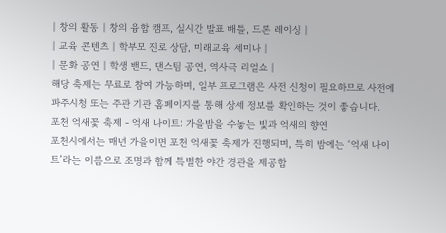| 창의 활동 | 창의 융합 캠프, 실시간 발표 배틀, 드론 레이싱 |
| 교육 콘텐츠 | 학부모 진로 상담, 미래교육 세미나 |
| 문화 공연 | 학생 밴드, 댄스팀 공연, 역사극 리얼쇼 |
해당 축제는 무료로 참여 가능하며, 일부 프로그램은 사전 신청이 필요하므로 사전에 파주시청 또는 주관 기관 홈페이지를 통해 상세 정보를 확인하는 것이 좋습니다.
포천 억새꽃 축제 - 억새 나이트: 가을밤을 수놓는 빛과 억새의 향연
포천시에서는 매년 가을이면 포천 억새꽃 축제가 진행되며, 특히 밤에는 ‘억새 나이트’라는 이름으로 조명과 함께 특별한 야간 경관을 제공합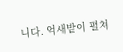니다. 억새밭이 펼쳐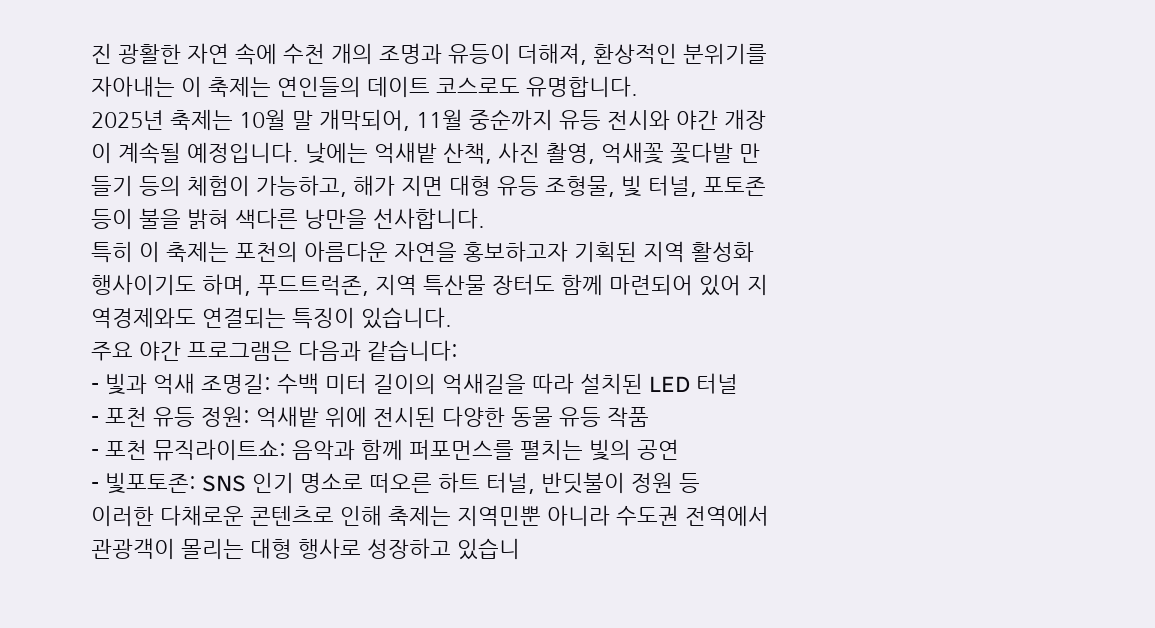진 광활한 자연 속에 수천 개의 조명과 유등이 더해져, 환상적인 분위기를 자아내는 이 축제는 연인들의 데이트 코스로도 유명합니다.
2025년 축제는 10월 말 개막되어, 11월 중순까지 유등 전시와 야간 개장이 계속될 예정입니다. 낮에는 억새밭 산책, 사진 촬영, 억새꽃 꽃다발 만들기 등의 체험이 가능하고, 해가 지면 대형 유등 조형물, 빛 터널, 포토존 등이 불을 밝혀 색다른 낭만을 선사합니다.
특히 이 축제는 포천의 아름다운 자연을 홍보하고자 기획된 지역 활성화 행사이기도 하며, 푸드트럭존, 지역 특산물 장터도 함께 마련되어 있어 지역경제와도 연결되는 특징이 있습니다.
주요 야간 프로그램은 다음과 같습니다:
- 빛과 억새 조명길: 수백 미터 길이의 억새길을 따라 설치된 LED 터널
- 포천 유등 정원: 억새밭 위에 전시된 다양한 동물 유등 작품
- 포천 뮤직라이트쇼: 음악과 함께 퍼포먼스를 펼치는 빛의 공연
- 빛포토존: SNS 인기 명소로 떠오른 하트 터널, 반딧불이 정원 등
이러한 다채로운 콘텐츠로 인해 축제는 지역민뿐 아니라 수도권 전역에서 관광객이 몰리는 대형 행사로 성장하고 있습니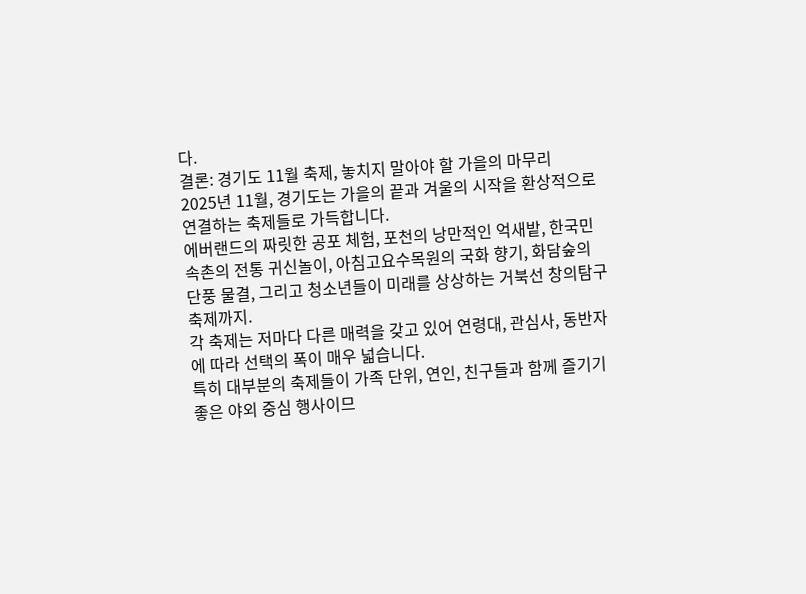다.
결론: 경기도 11월 축제, 놓치지 말아야 할 가을의 마무리
2025년 11월, 경기도는 가을의 끝과 겨울의 시작을 환상적으로 연결하는 축제들로 가득합니다.
에버랜드의 짜릿한 공포 체험, 포천의 낭만적인 억새밭, 한국민속촌의 전통 귀신놀이, 아침고요수목원의 국화 향기, 화담숲의 단풍 물결, 그리고 청소년들이 미래를 상상하는 거북선 창의탐구축제까지.
각 축제는 저마다 다른 매력을 갖고 있어 연령대, 관심사, 동반자에 따라 선택의 폭이 매우 넓습니다.
특히 대부분의 축제들이 가족 단위, 연인, 친구들과 함께 즐기기 좋은 야외 중심 행사이므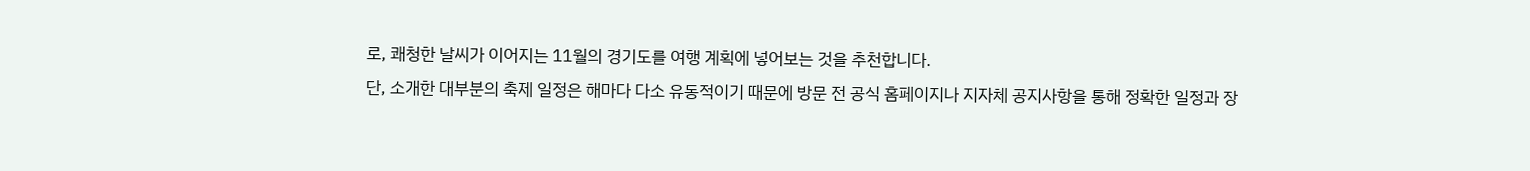로, 쾌청한 날씨가 이어지는 11월의 경기도를 여행 계획에 넣어보는 것을 추천합니다.
단, 소개한 대부분의 축제 일정은 해마다 다소 유동적이기 때문에 방문 전 공식 홈페이지나 지자체 공지사항을 통해 정확한 일정과 장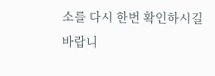소를 다시 한번 확인하시길 바랍니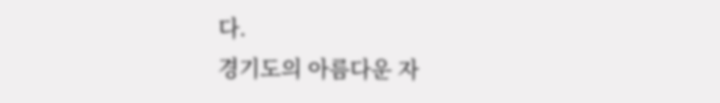다.
경기도의 아름다운 자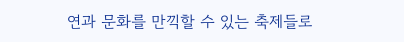연과 문화를 만끽할 수 있는 축제들로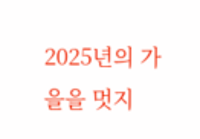2025년의 가을을 멋지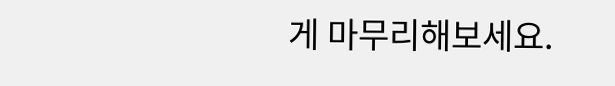게 마무리해보세요.